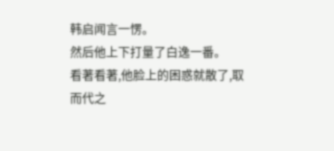韩启闻言一愣。
然后他上下打量了白逸一番。
看著看著,他脸上的困惑就散了,取而代之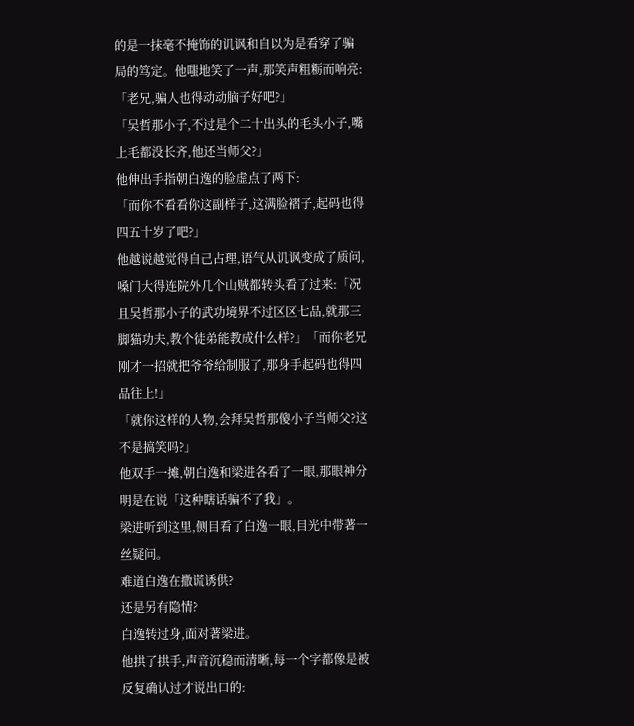的是一抹毫不掩饰的讥讽和自以为是看穿了骗局的笃定。他嗤地笑了一声,那笑声粗粝而响亮:
「老兄,骗人也得动动脑子好吧?」
「吴哲那小子,不过是个二十出头的毛头小子,嘴上毛都没长齐,他还当师父?」
他伸出手指朝白逸的脸虚点了两下:
「而你不看看你这副样子,这满脸褶子,起码也得四五十岁了吧?」
他越说越觉得自己占理,语气从讥讽变成了质问,嗓门大得连院外几个山贼都转头看了过来:「况且吴哲那小子的武功境界不过区区七品,就那三脚猫功夫,教个徒弟能教成什么样?」「而你老兄刚才一招就把爷爷给制服了,那身手起码也得四品往上!」
「就你这样的人物,会拜吴哲那傻小子当师父?这不是搞笑吗?」
他双手一摊,朝白逸和梁进各看了一眼,那眼神分明是在说「这种瞎话骗不了我」。
梁进听到这里,侧目看了白逸一眼,目光中带著一丝疑问。
难道白逸在撒谎诱供?
还是另有隐情?
白逸转过身,面对著梁进。
他拱了拱手,声音沉稳而清晰,每一个字都像是被反复确认过才说出口的: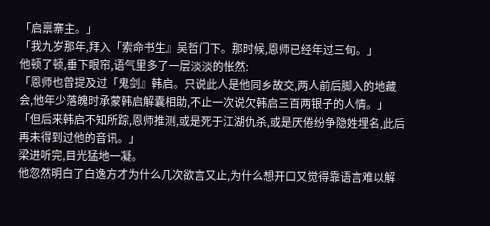「启禀寨主。」
「我九岁那年,拜入「索命书生』吴哲门下。那时候,恩师已经年过三旬。」
他顿了顿,垂下眼帘,语气里多了一层淡淡的怅然:
「恩师也曾提及过「鬼剑』韩启。只说此人是他同乡故交,两人前后脚入的地藏会,他年少落魄时承蒙韩启解囊相助,不止一次说欠韩启三百两银子的人情。」
「但后来韩启不知所踪,恩师推测,或是死于江湖仇杀,或是厌倦纷争隐姓埋名,此后再未得到过他的音讯。」
梁进听完,目光猛地一凝。
他忽然明白了白逸方才为什么几次欲言又止,为什么想开口又觉得靠语言难以解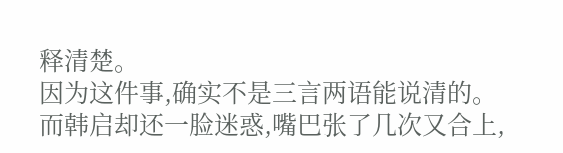释清楚。
因为这件事,确实不是三言两语能说清的。
而韩启却还一脸迷惑,嘴巴张了几次又合上,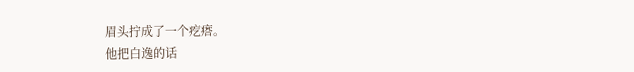眉头拧成了一个疙瘩。
他把白逸的话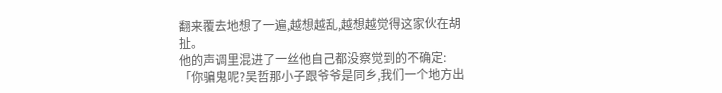翻来覆去地想了一遍,越想越乱,越想越觉得这家伙在胡扯。
他的声调里混进了一丝他自己都没察觉到的不确定:
「你骗鬼呢?吴哲那小子跟爷爷是同乡,我们一个地方出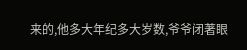来的,他多大年纪多大岁数,爷爷闭著眼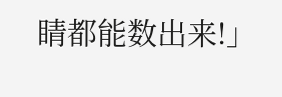睛都能数出来!」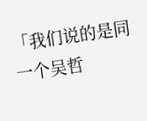「我们说的是同一个吴哲